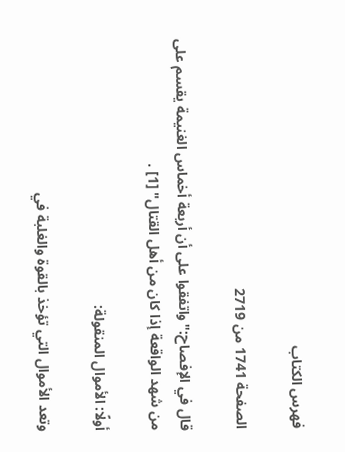فهرس الكتاب

الصفحة 1741 من 2719

قال في الإفصاح:"واتفقوا على أن أربعة أخماس الغنيمة يقسم على من شهد الواقعة إذا كان من أهل القتال" [1] .

أولًا: الأموال المنقولة:

وتعد الأموال التي تؤخذ بالقوة والغلبة في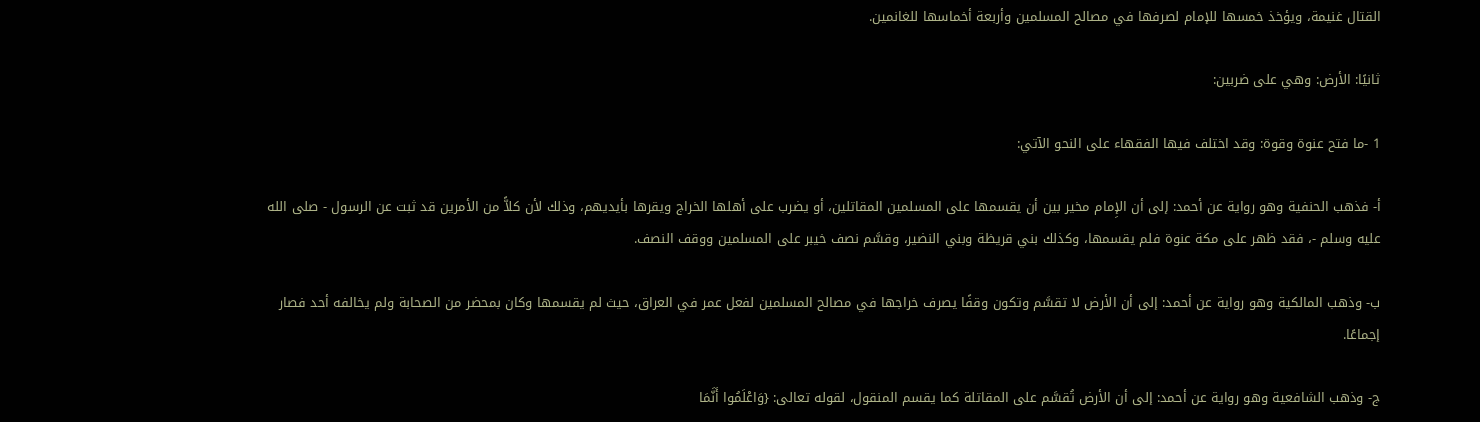القتال غنيمة، ويؤخذ خمسها للإمام لصرفها في مصالح المسلمين وأربعة أخماسها للغانمين.

ثانيًا: الأرض: وهي على ضربين:

1 -ما فتح عنوة وقوة: وقد اختلف فيها الفقهاء على النحو الآتي:

أ- فذهب الحنفية وهو رواية عن أحمد: إلى أن الإِمام مخير بين أن يقسمها على المسلمين المقاتلين، أو يضرب على أهلها الخراج ويقرها بأيديهم، وذلك لأن كلاًّ من الأمرين قد ثبت عن الرسول - صلى الله عليه وسلم -، فقد ظهر على مكة عنوة فلم يقسمها، وكذلك بني قريظة وبني النضير، وقسَّم نصف خيبر على المسلمين ووقف النصف.

ب- وذهب المالكية وهو رواية عن أحمد: إلى أن الأرض لا تقسَّم وتكون وقفًا يصرف خراجها في مصالح المسلمين لفعل عمر في العراق، حيث لم يقسمها وكان بمحضر من الصحابة ولم يخالفه أحد فصار إجماعًا.

ج- وذهب الشافعية وهو رواية عن أحمد: إلى أن الأرض تُقسَّم على المقاتلة كما يقسم المنقول، لقوله تعالى: {وَاعْلَمُوا أَنَّمَا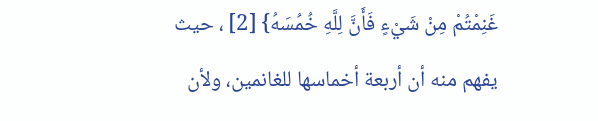غَنِمْتُمْ مِنْ شَيْءٍ فَأَنَّ لِلَّهِ خُمُسَهُ} [2] ، حيث يفهم منه أن أربعة أخماسها للغانمين، ولأن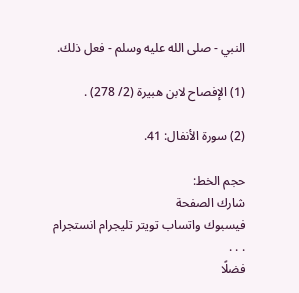النبي - صلى الله عليه وسلم - فعل ذلك.

(1) الإفصاح لابن هبيرة (2/ 278) .

(2) سورة الأنفال: 41.

حجم الخط:
شارك الصفحة
فيسبوك واتساب تويتر تليجرام انستجرام
. . .
فضلًا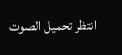انتظر تحميل الصوت